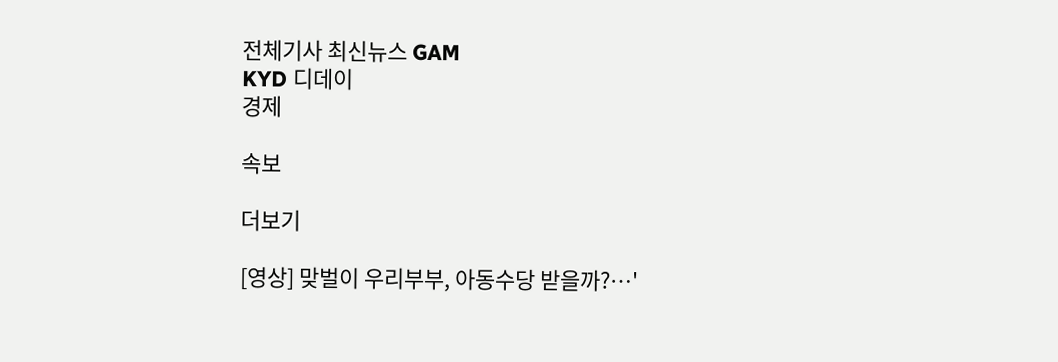전체기사 최신뉴스 GAM
KYD 디데이
경제

속보

더보기

[영상] 맞벌이 우리부부, 아동수당 받을까?…'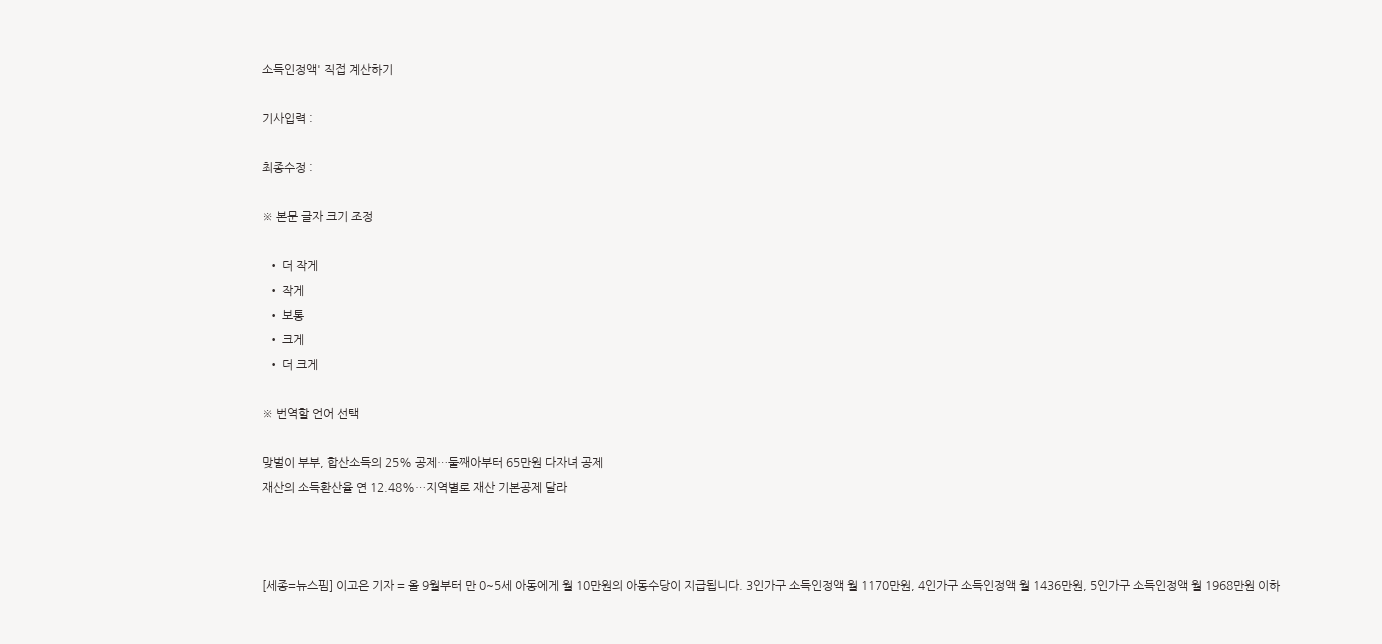소득인정액' 직접 계산하기

기사입력 :

최종수정 :

※ 본문 글자 크기 조정

  • 더 작게
  • 작게
  • 보통
  • 크게
  • 더 크게

※ 번역할 언어 선택

맞벌이 부부, 합산소득의 25% 공제…둘째아부터 65만원 다자녀 공제
재산의 소득환산율 연 12.48%…지역별로 재산 기본공제 달라



[세종=뉴스핌] 이고은 기자 = 올 9월부터 만 0~5세 아동에게 월 10만원의 아동수당이 지급됩니다. 3인가구 소득인정액 월 1170만원, 4인가구 소득인정액 월 1436만원, 5인가구 소득인정액 월 1968만원 이하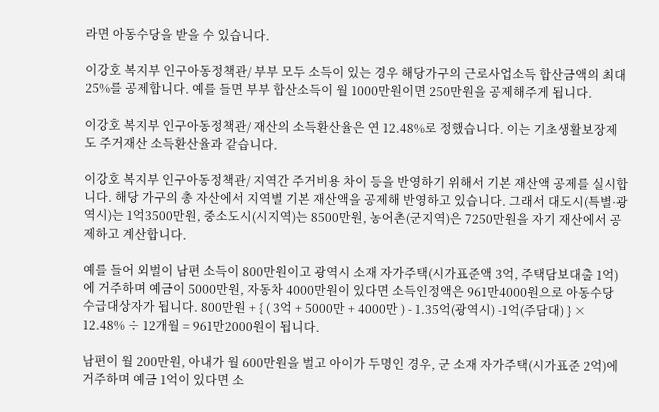라면 아동수당을 받을 수 있습니다.

이강호 복지부 인구아동정책관/ 부부 모두 소득이 있는 경우 해당가구의 근로사업소득 합산금액의 최대 25%를 공제합니다. 예를 들면 부부 합산소득이 월 1000만원이면 250만원을 공제해주게 됩니다.

이강호 복지부 인구아동정책관/ 재산의 소득환산율은 연 12.48%로 정했습니다. 이는 기초생활보장제도 주거재산 소득환산율과 같습니다.

이강호 복지부 인구아동정책관/ 지역간 주거비용 차이 등을 반영하기 위해서 기본 재산액 공제를 실시합니다. 해당 가구의 총 자산에서 지역별 기본 재산액을 공제해 반영하고 있습니다. 그래서 대도시(특별·광역시)는 1억3500만원, 중소도시(시지역)는 8500만원, 농어촌(군지역)은 7250만원을 자기 재산에서 공제하고 계산합니다.

예를 들어 외벌이 남편 소득이 800만원이고 광역시 소재 자가주택(시가표준액 3억, 주택담보대출 1억)에 거주하며 예금이 5000만원, 자동차 4000만원이 있다면 소득인정액은 961만4000원으로 아동수당 수급대상자가 됩니다. 800만원 + { ( 3억 + 5000만 + 4000만 ) - 1.35억(광역시) -1억(주담대) } × 12.48% ÷ 12개월 = 961만2000원이 됩니다.

남편이 월 200만원, 아내가 월 600만원을 벌고 아이가 두명인 경우, 군 소재 자가주택(시가표준 2억)에 거주하며 예금 1억이 있다면 소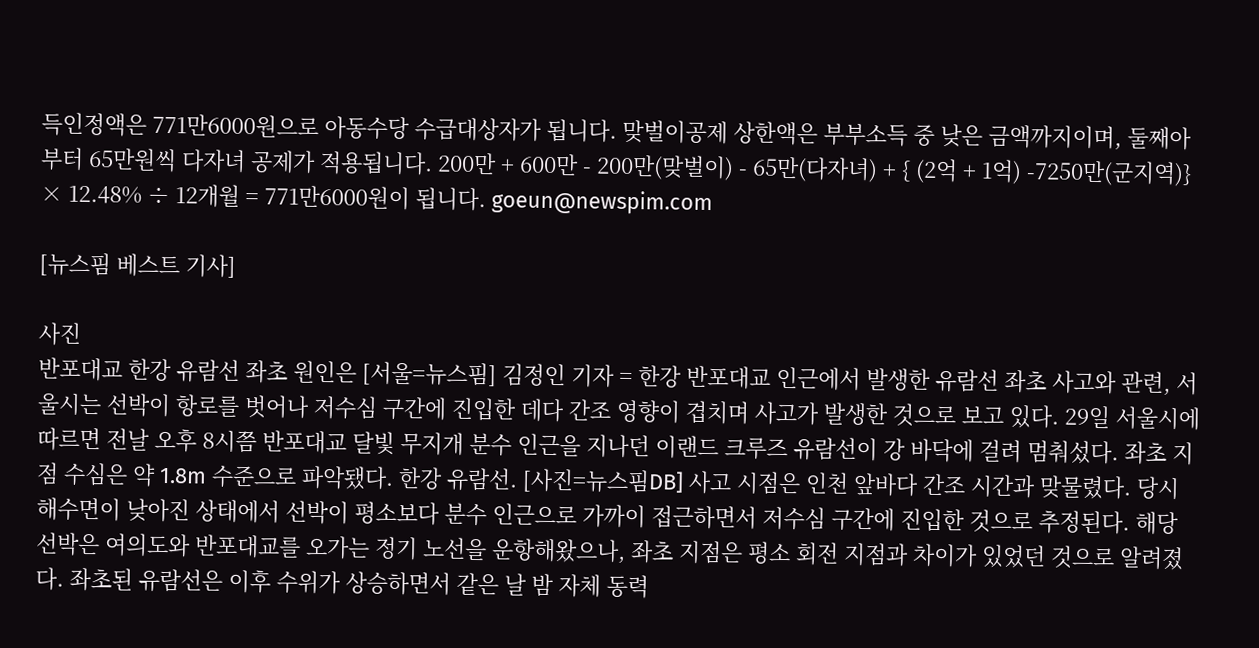득인정액은 771만6000원으로 아동수당 수급대상자가 됩니다. 맞벌이공제 상한액은 부부소득 중 낮은 금액까지이며, 둘째아부터 65만원씩 다자녀 공제가 적용됩니다. 200만 + 600만 - 200만(맞벌이) - 65만(다자녀) + { (2억 + 1억) -7250만(군지역)} × 12.48% ÷ 12개월 = 771만6000원이 됩니다. goeun@newspim.com

[뉴스핌 베스트 기사]

사진
반포대교 한강 유람선 좌초 원인은 [서울=뉴스핌] 김정인 기자 = 한강 반포대교 인근에서 발생한 유람선 좌초 사고와 관련, 서울시는 선박이 항로를 벗어나 저수심 구간에 진입한 데다 간조 영향이 겹치며 사고가 발생한 것으로 보고 있다. 29일 서울시에 따르면 전날 오후 8시쯤 반포대교 달빛 무지개 분수 인근을 지나던 이랜드 크루즈 유람선이 강 바닥에 걸려 멈춰섰다. 좌초 지점 수심은 약 1.8m 수준으로 파악됐다. 한강 유람선. [사진=뉴스핌DB] 사고 시점은 인천 앞바다 간조 시간과 맞물렸다. 당시 해수면이 낮아진 상태에서 선박이 평소보다 분수 인근으로 가까이 접근하면서 저수심 구간에 진입한 것으로 추정된다. 해당 선박은 여의도와 반포대교를 오가는 정기 노선을 운항해왔으나, 좌초 지점은 평소 회전 지점과 차이가 있었던 것으로 알려졌다. 좌초된 유람선은 이후 수위가 상승하면서 같은 날 밤 자체 동력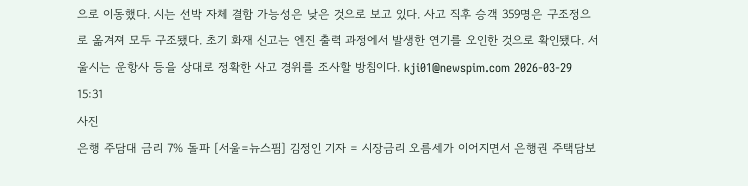으로 이동했다. 시는 선박 자체 결함 가능성은 낮은 것으로 보고 있다. 사고 직후 승객 359명은 구조정으로 옮겨져 모두 구조됐다. 초기 화재 신고는 엔진 출력 과정에서 발생한 연기를 오인한 것으로 확인됐다. 서울시는 운항사 등을 상대로 정확한 사고 경위를 조사할 방침이다. kji01@newspim.com 2026-03-29 15:31
사진
은행 주담대 금리 7% 돌파 [서울=뉴스핌] 김정인 기자 = 시장금리 오름세가 이어지면서 은행권 주택담보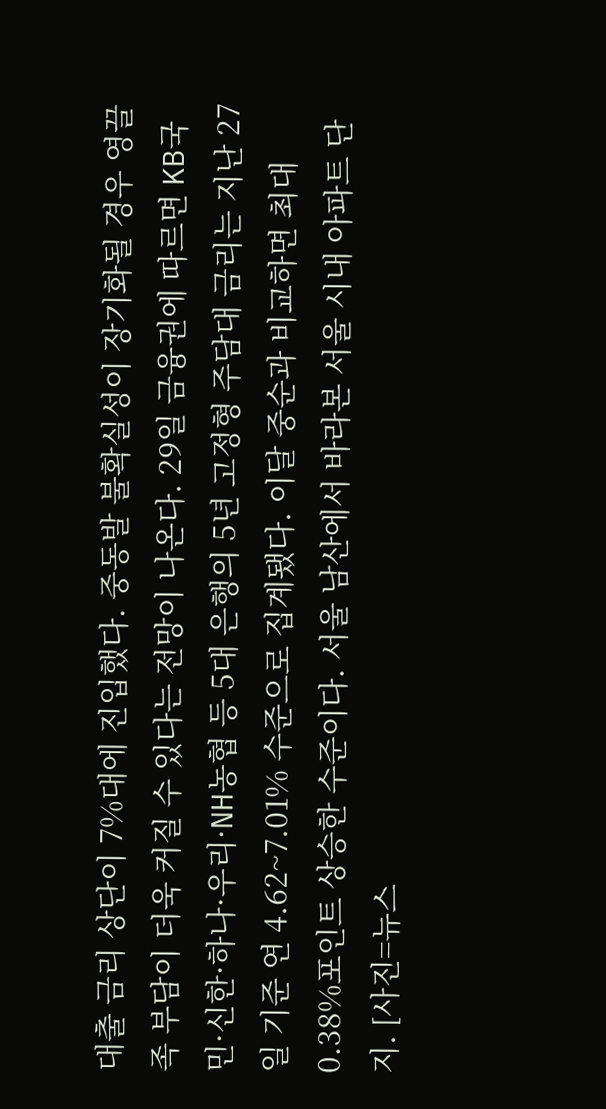대출 금리 상단이 7%대에 진입했다. 중동발 불확실성이 장기화될 경우 영끌족 부담이 더욱 커질 수 있다는 전망이 나온다. 29일 금융권에 따르면 KB국민·신한·하나·우리·NH농협 등 5대 은행의 5년 고정형 주담대 금리는 지난 27일 기준 연 4.62~7.01% 수준으로 집계됐다. 이달 중순과 비교하면 최대 0.38%포인트 상승한 수준이다. 서울 남산에서 바라본 서울 시내 아파트 단지. [사진=뉴스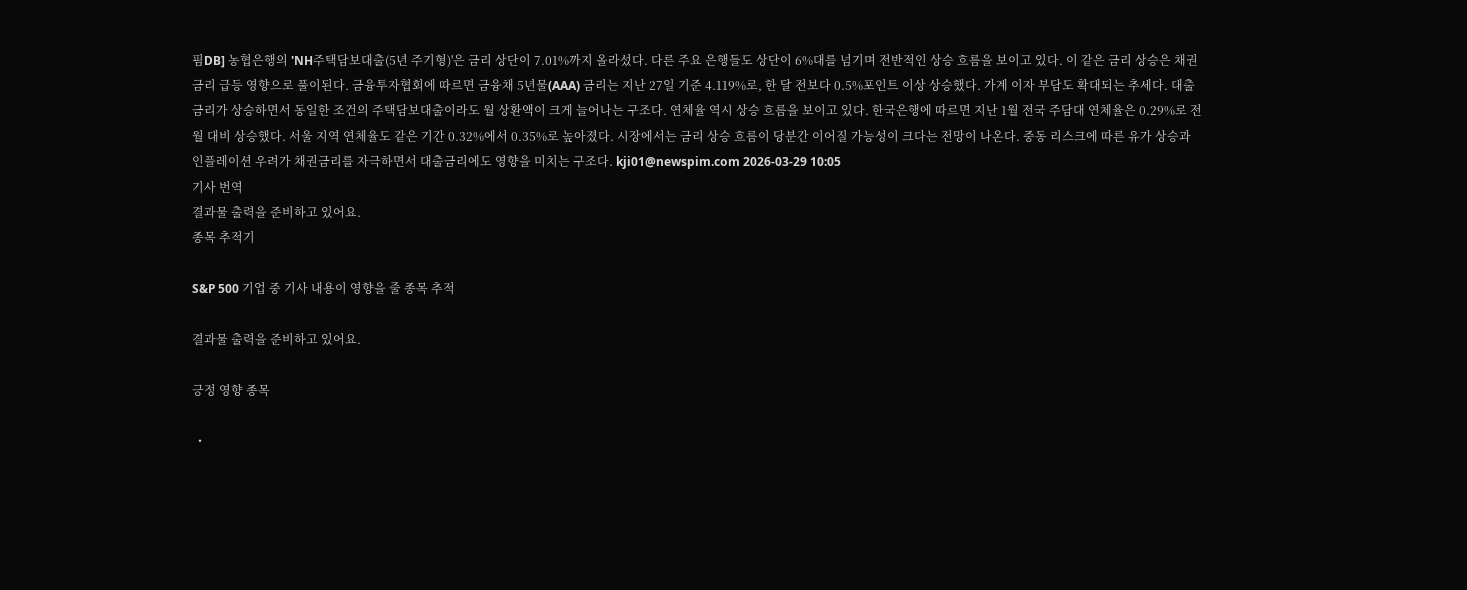핌DB] 농협은행의 'NH주택담보대출(5년 주기형)'은 금리 상단이 7.01%까지 올라섰다. 다른 주요 은행들도 상단이 6%대를 넘기며 전반적인 상승 흐름을 보이고 있다. 이 같은 금리 상승은 채권금리 급등 영향으로 풀이된다. 금융투자협회에 따르면 금융채 5년물(AAA) 금리는 지난 27일 기준 4.119%로, 한 달 전보다 0.5%포인트 이상 상승했다. 가계 이자 부담도 확대되는 추세다. 대출금리가 상승하면서 동일한 조건의 주택담보대출이라도 월 상환액이 크게 늘어나는 구조다. 연체율 역시 상승 흐름을 보이고 있다. 한국은행에 따르면 지난 1월 전국 주담대 연체율은 0.29%로 전월 대비 상승했다. 서울 지역 연체율도 같은 기간 0.32%에서 0.35%로 높아졌다. 시장에서는 금리 상승 흐름이 당분간 이어질 가능성이 크다는 전망이 나온다. 중동 리스크에 따른 유가 상승과 인플레이션 우려가 채권금리를 자극하면서 대출금리에도 영향을 미치는 구조다. kji01@newspim.com 2026-03-29 10:05
기사 번역
결과물 출력을 준비하고 있어요.
종목 추적기

S&P 500 기업 중 기사 내용이 영향을 줄 종목 추적

결과물 출력을 준비하고 있어요.

긍정 영향 종목

  •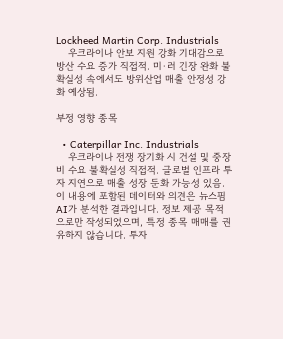Lockheed Martin Corp. Industrials
    우크라이나 안보 지원 강화 기대감으로 방산 수요 증가 직접적. 미·러 긴장 완화 불확실성 속에서도 방위산업 매출 안정성 강화 예상됨.

부정 영향 종목

  • Caterpillar Inc. Industrials
    우크라이나 전쟁 장기화 시 건설 및 중장비 수요 불확실성 직접적. 글로벌 인프라 투자 지연으로 매출 성장 둔화 가능성 있음.
이 내용에 포함된 데이터와 의견은 뉴스핌 AI가 분석한 결과입니다. 정보 제공 목적으로만 작성되었으며, 특정 종목 매매를 권유하지 않습니다. 투자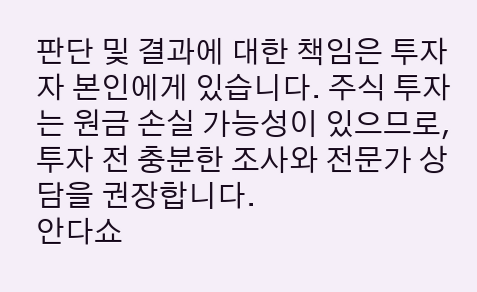판단 및 결과에 대한 책임은 투자자 본인에게 있습니다. 주식 투자는 원금 손실 가능성이 있으므로, 투자 전 충분한 조사와 전문가 상담을 권장합니다.
안다쇼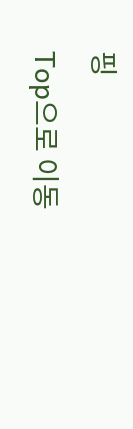핑
Top으로 이동